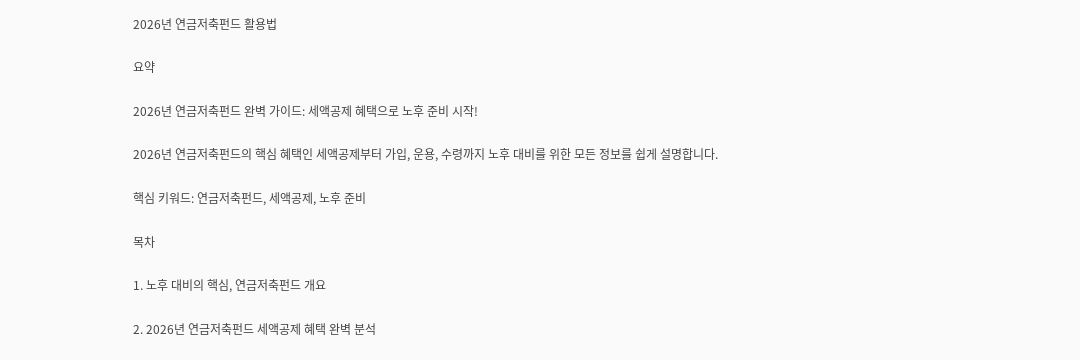2026년 연금저축펀드 활용법

요약

2026년 연금저축펀드 완벽 가이드: 세액공제 혜택으로 노후 준비 시작!

2026년 연금저축펀드의 핵심 혜택인 세액공제부터 가입, 운용, 수령까지 노후 대비를 위한 모든 정보를 쉽게 설명합니다.

핵심 키워드: 연금저축펀드, 세액공제, 노후 준비

목차

1. 노후 대비의 핵심, 연금저축펀드 개요

2. 2026년 연금저축펀드 세액공제 혜택 완벽 분석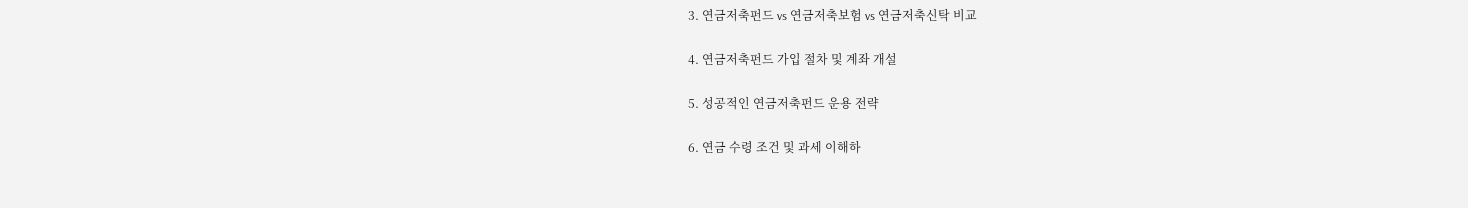3. 연금저축펀드 vs 연금저축보험 vs 연금저축신탁 비교

4. 연금저축펀드 가입 절차 및 계좌 개설

5. 성공적인 연금저축펀드 운용 전략

6. 연금 수령 조건 및 과세 이해하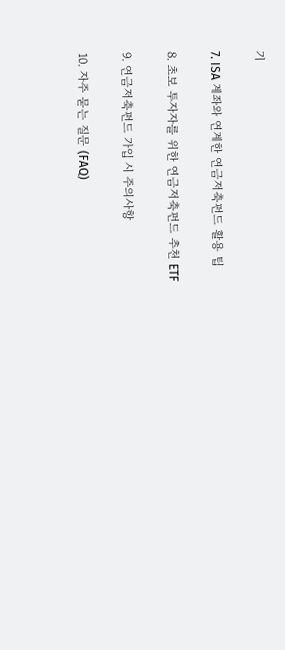기

7. ISA 계좌와 연계한 연금저축펀드 활용 팁

8. 초보 투자자를 위한 연금저축펀드 추천 ETF

9. 연금저축펀드 가입 시 주의사항

10. 자주 묻는 질문 (FAQ)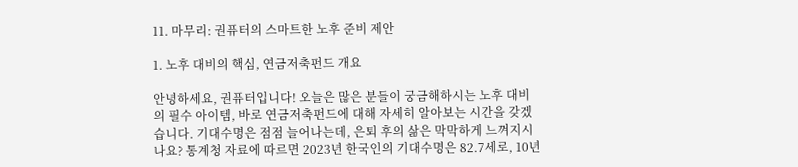11. 마무리: 권퓨터의 스마트한 노후 준비 제안

1. 노후 대비의 핵심, 연금저축펀드 개요

안녕하세요, 권퓨터입니다! 오늘은 많은 분들이 궁금해하시는 노후 대비의 필수 아이템, 바로 연금저축펀드에 대해 자세히 알아보는 시간을 갖겠습니다. 기대수명은 점점 늘어나는데, 은퇴 후의 삶은 막막하게 느껴지시나요? 통계청 자료에 따르면 2023년 한국인의 기대수명은 82.7세로, 10년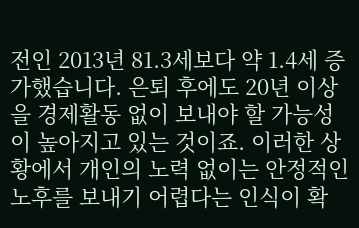전인 2013년 81.3세보다 약 1.4세 증가했습니다. 은퇴 후에도 20년 이상을 경제활동 없이 보내야 할 가능성이 높아지고 있는 것이죠. 이러한 상황에서 개인의 노력 없이는 안정적인 노후를 보내기 어렵다는 인식이 확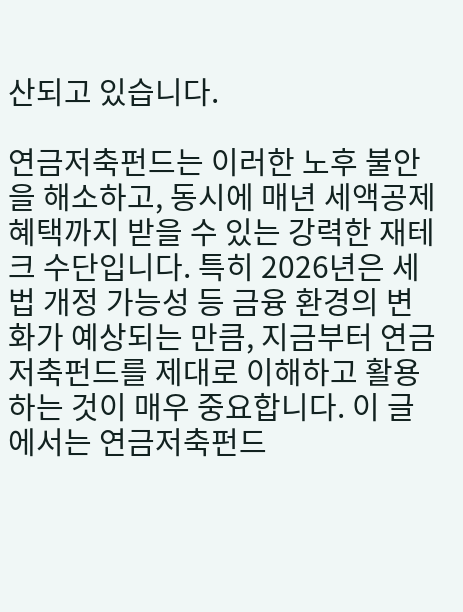산되고 있습니다.

연금저축펀드는 이러한 노후 불안을 해소하고, 동시에 매년 세액공제 혜택까지 받을 수 있는 강력한 재테크 수단입니다. 특히 2026년은 세법 개정 가능성 등 금융 환경의 변화가 예상되는 만큼, 지금부터 연금저축펀드를 제대로 이해하고 활용하는 것이 매우 중요합니다. 이 글에서는 연금저축펀드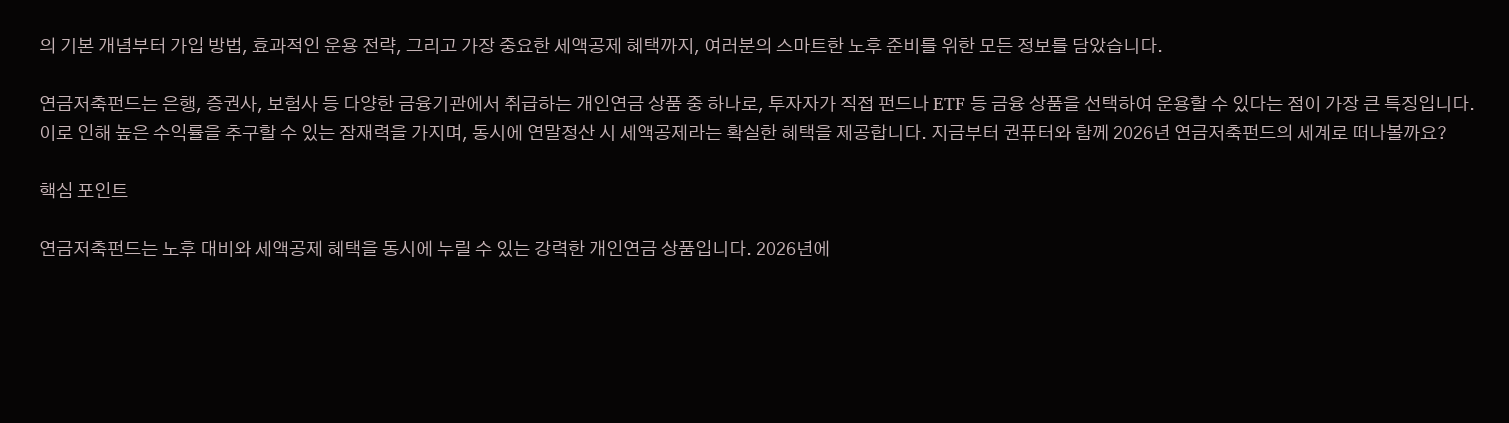의 기본 개념부터 가입 방법, 효과적인 운용 전략, 그리고 가장 중요한 세액공제 혜택까지, 여러분의 스마트한 노후 준비를 위한 모든 정보를 담았습니다.

연금저축펀드는 은행, 증권사, 보험사 등 다양한 금융기관에서 취급하는 개인연금 상품 중 하나로, 투자자가 직접 펀드나 ETF 등 금융 상품을 선택하여 운용할 수 있다는 점이 가장 큰 특징입니다. 이로 인해 높은 수익률을 추구할 수 있는 잠재력을 가지며, 동시에 연말정산 시 세액공제라는 확실한 혜택을 제공합니다. 지금부터 권퓨터와 함께 2026년 연금저축펀드의 세계로 떠나볼까요?

핵심 포인트

연금저축펀드는 노후 대비와 세액공제 혜택을 동시에 누릴 수 있는 강력한 개인연금 상품입니다. 2026년에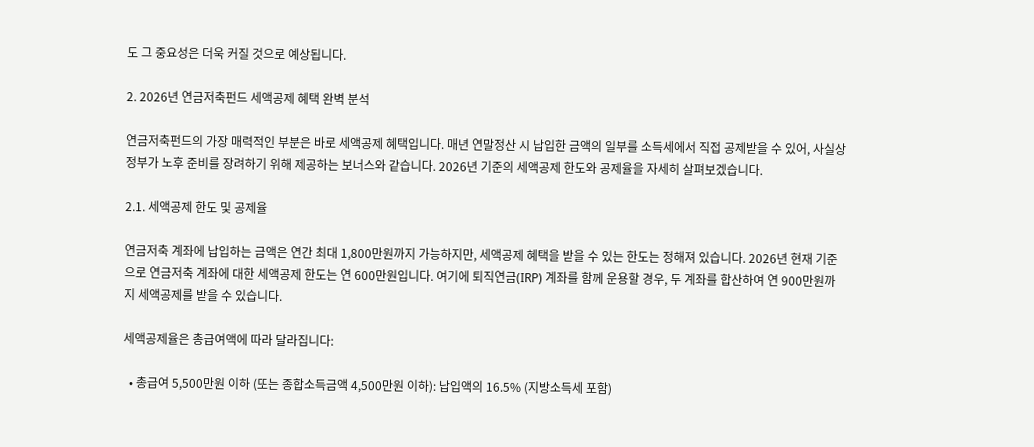도 그 중요성은 더욱 커질 것으로 예상됩니다.

2. 2026년 연금저축펀드 세액공제 혜택 완벽 분석

연금저축펀드의 가장 매력적인 부분은 바로 세액공제 혜택입니다. 매년 연말정산 시 납입한 금액의 일부를 소득세에서 직접 공제받을 수 있어, 사실상 정부가 노후 준비를 장려하기 위해 제공하는 보너스와 같습니다. 2026년 기준의 세액공제 한도와 공제율을 자세히 살펴보겠습니다.

2.1. 세액공제 한도 및 공제율

연금저축 계좌에 납입하는 금액은 연간 최대 1,800만원까지 가능하지만, 세액공제 혜택을 받을 수 있는 한도는 정해져 있습니다. 2026년 현재 기준으로 연금저축 계좌에 대한 세액공제 한도는 연 600만원입니다. 여기에 퇴직연금(IRP) 계좌를 함께 운용할 경우, 두 계좌를 합산하여 연 900만원까지 세액공제를 받을 수 있습니다.

세액공제율은 총급여액에 따라 달라집니다:

  • 총급여 5,500만원 이하 (또는 종합소득금액 4,500만원 이하): 납입액의 16.5% (지방소득세 포함)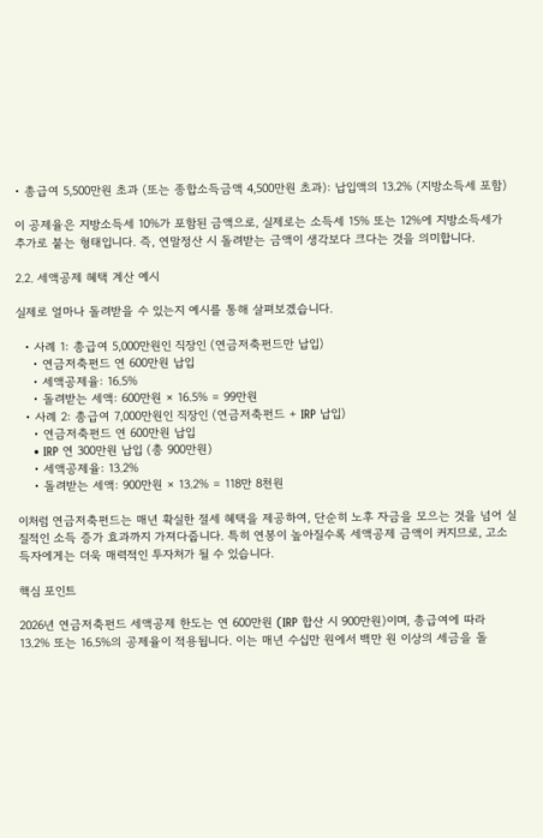• 총급여 5,500만원 초과 (또는 종합소득금액 4,500만원 초과): 납입액의 13.2% (지방소득세 포함)

이 공제율은 지방소득세 10%가 포함된 금액으로, 실제로는 소득세 15% 또는 12%에 지방소득세가 추가로 붙는 형태입니다. 즉, 연말정산 시 돌려받는 금액이 생각보다 크다는 것을 의미합니다.

2.2. 세액공제 혜택 계산 예시

실제로 얼마나 돌려받을 수 있는지 예시를 통해 살펴보겠습니다.

  • 사례 1: 총급여 5,000만원인 직장인 (연금저축펀드만 납입)
    • 연금저축펀드 연 600만원 납입
    • 세액공제율: 16.5%
    • 돌려받는 세액: 600만원 × 16.5% = 99만원
  • 사례 2: 총급여 7,000만원인 직장인 (연금저축펀드 + IRP 납입)
    • 연금저축펀드 연 600만원 납입
    • IRP 연 300만원 납입 (총 900만원)
    • 세액공제율: 13.2%
    • 돌려받는 세액: 900만원 × 13.2% = 118만 8천원

이처럼 연금저축펀드는 매년 확실한 절세 혜택을 제공하여, 단순히 노후 자금을 모으는 것을 넘어 실질적인 소득 증가 효과까지 가져다줍니다. 특히 연봉이 높아질수록 세액공제 금액이 커지므로, 고소득자에게는 더욱 매력적인 투자처가 될 수 있습니다.

핵심 포인트

2026년 연금저축펀드 세액공제 한도는 연 600만원 (IRP 합산 시 900만원)이며, 총급여에 따라 13.2% 또는 16.5%의 공제율이 적용됩니다. 이는 매년 수십만 원에서 백만 원 이상의 세금을 돌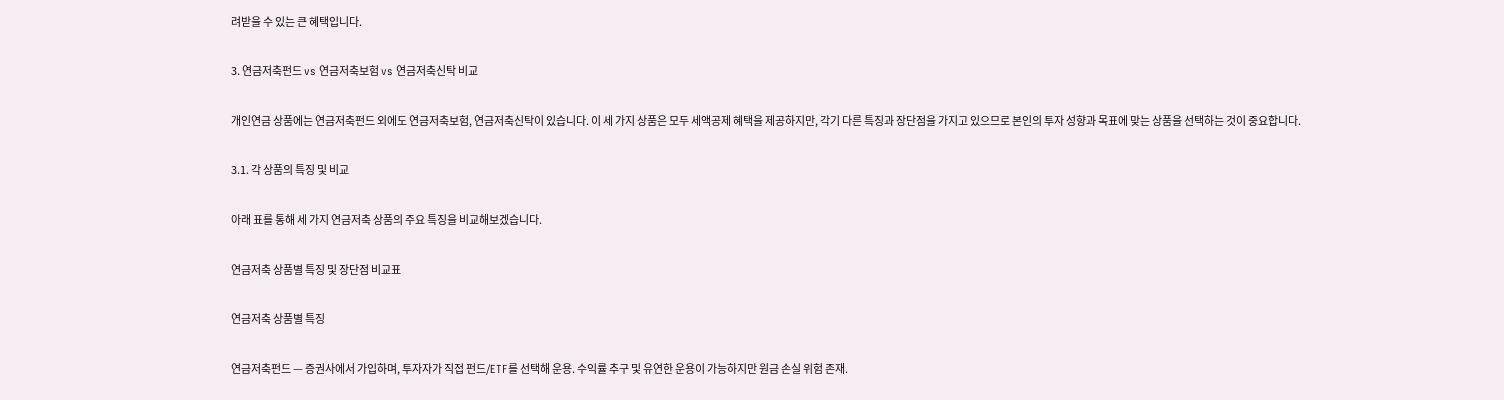려받을 수 있는 큰 혜택입니다.

3. 연금저축펀드 vs 연금저축보험 vs 연금저축신탁 비교

개인연금 상품에는 연금저축펀드 외에도 연금저축보험, 연금저축신탁이 있습니다. 이 세 가지 상품은 모두 세액공제 혜택을 제공하지만, 각기 다른 특징과 장단점을 가지고 있으므로 본인의 투자 성향과 목표에 맞는 상품을 선택하는 것이 중요합니다.

3.1. 각 상품의 특징 및 비교

아래 표를 통해 세 가지 연금저축 상품의 주요 특징을 비교해보겠습니다.

연금저축 상품별 특징 및 장단점 비교표

연금저축 상품별 특징

연금저축펀드 — 증권사에서 가입하며, 투자자가 직접 펀드/ETF를 선택해 운용. 수익률 추구 및 유연한 운용이 가능하지만 원금 손실 위험 존재.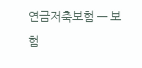연금저축보험 — 보험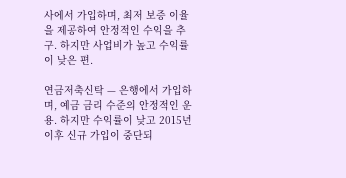사에서 가입하며, 최저 보증 이율을 제공하여 안정적인 수익을 추구. 하지만 사업비가 높고 수익률이 낮은 편.

연금저축신탁 — 은행에서 가입하며, 예금 금리 수준의 안정적인 운용. 하지만 수익률이 낮고 2015년 이후 신규 가입이 중단되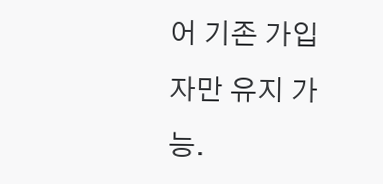어 기존 가입자만 유지 가능.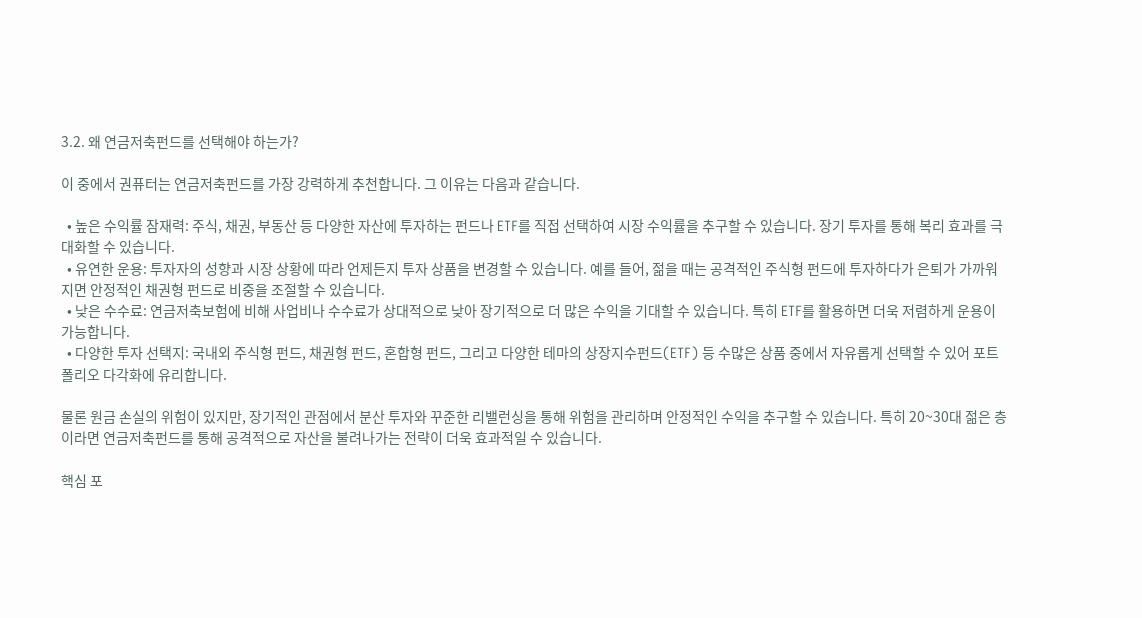3.2. 왜 연금저축펀드를 선택해야 하는가?

이 중에서 권퓨터는 연금저축펀드를 가장 강력하게 추천합니다. 그 이유는 다음과 같습니다.

  • 높은 수익률 잠재력: 주식, 채권, 부동산 등 다양한 자산에 투자하는 펀드나 ETF를 직접 선택하여 시장 수익률을 추구할 수 있습니다. 장기 투자를 통해 복리 효과를 극대화할 수 있습니다.
  • 유연한 운용: 투자자의 성향과 시장 상황에 따라 언제든지 투자 상품을 변경할 수 있습니다. 예를 들어, 젊을 때는 공격적인 주식형 펀드에 투자하다가 은퇴가 가까워지면 안정적인 채권형 펀드로 비중을 조절할 수 있습니다.
  • 낮은 수수료: 연금저축보험에 비해 사업비나 수수료가 상대적으로 낮아 장기적으로 더 많은 수익을 기대할 수 있습니다. 특히 ETF를 활용하면 더욱 저렴하게 운용이 가능합니다.
  • 다양한 투자 선택지: 국내외 주식형 펀드, 채권형 펀드, 혼합형 펀드, 그리고 다양한 테마의 상장지수펀드(ETF) 등 수많은 상품 중에서 자유롭게 선택할 수 있어 포트폴리오 다각화에 유리합니다.

물론 원금 손실의 위험이 있지만, 장기적인 관점에서 분산 투자와 꾸준한 리밸런싱을 통해 위험을 관리하며 안정적인 수익을 추구할 수 있습니다. 특히 20~30대 젊은 층이라면 연금저축펀드를 통해 공격적으로 자산을 불려나가는 전략이 더욱 효과적일 수 있습니다.

핵심 포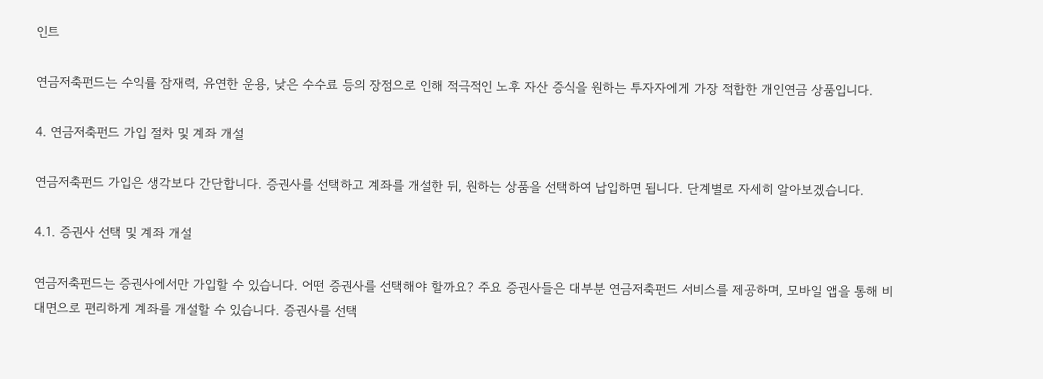인트

연금저축펀드는 수익률 잠재력, 유연한 운용, 낮은 수수료 등의 장점으로 인해 적극적인 노후 자산 증식을 원하는 투자자에게 가장 적합한 개인연금 상품입니다.

4. 연금저축펀드 가입 절차 및 계좌 개설

연금저축펀드 가입은 생각보다 간단합니다. 증권사를 선택하고 계좌를 개설한 뒤, 원하는 상품을 선택하여 납입하면 됩니다. 단계별로 자세히 알아보겠습니다.

4.1. 증권사 선택 및 계좌 개설

연금저축펀드는 증권사에서만 가입할 수 있습니다. 어떤 증권사를 선택해야 할까요? 주요 증권사들은 대부분 연금저축펀드 서비스를 제공하며, 모바일 앱을 통해 비대면으로 편리하게 계좌를 개설할 수 있습니다. 증권사를 선택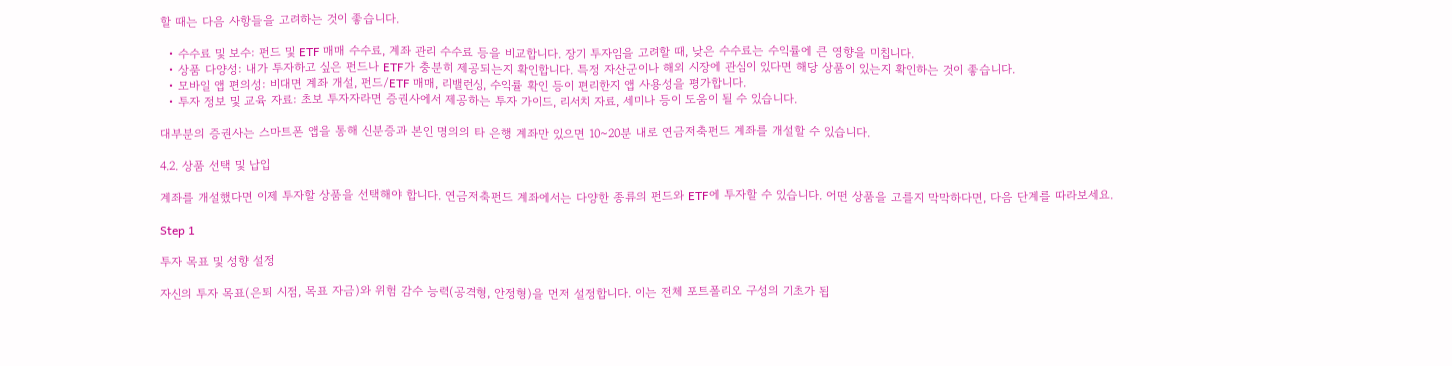할 때는 다음 사항들을 고려하는 것이 좋습니다.

  • 수수료 및 보수: 펀드 및 ETF 매매 수수료, 계좌 관리 수수료 등을 비교합니다. 장기 투자임을 고려할 때, 낮은 수수료는 수익률에 큰 영향을 미칩니다.
  • 상품 다양성: 내가 투자하고 싶은 펀드나 ETF가 충분히 제공되는지 확인합니다. 특정 자산군이나 해외 시장에 관심이 있다면 해당 상품이 있는지 확인하는 것이 좋습니다.
  • 모바일 앱 편의성: 비대면 계좌 개설, 펀드/ETF 매매, 리밸런싱, 수익률 확인 등이 편리한지 앱 사용성을 평가합니다.
  • 투자 정보 및 교육 자료: 초보 투자자라면 증권사에서 제공하는 투자 가이드, 리서치 자료, 세미나 등이 도움이 될 수 있습니다.

대부분의 증권사는 스마트폰 앱을 통해 신분증과 본인 명의의 타 은행 계좌만 있으면 10~20분 내로 연금저축펀드 계좌를 개설할 수 있습니다.

4.2. 상품 선택 및 납입

계좌를 개설했다면 이제 투자할 상품을 선택해야 합니다. 연금저축펀드 계좌에서는 다양한 종류의 펀드와 ETF에 투자할 수 있습니다. 어떤 상품을 고를지 막막하다면, 다음 단계를 따라보세요.

Step 1

투자 목표 및 성향 설정

자신의 투자 목표(은퇴 시점, 목표 자금)와 위험 감수 능력(공격형, 안정형)을 먼저 설정합니다. 이는 전체 포트폴리오 구성의 기초가 됩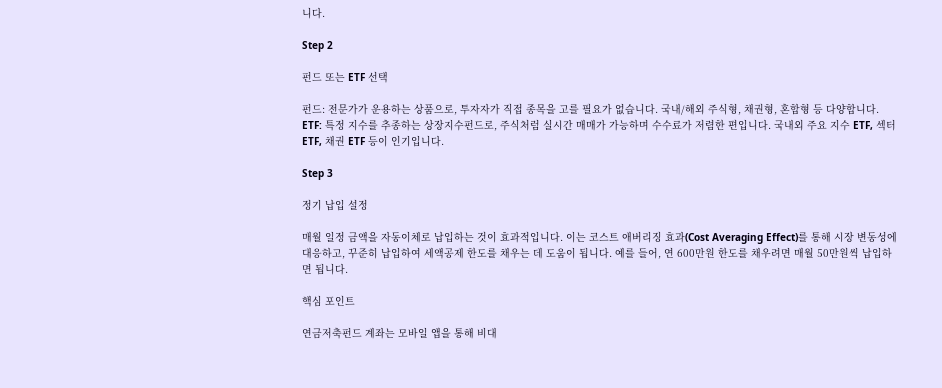니다.

Step 2

펀드 또는 ETF 선택

펀드: 전문가가 운용하는 상품으로, 투자자가 직접 종목을 고를 필요가 없습니다. 국내/해외 주식형, 채권형, 혼합형 등 다양합니다.
ETF: 특정 지수를 추종하는 상장지수펀드로, 주식처럼 실시간 매매가 가능하며 수수료가 저렴한 편입니다. 국내외 주요 지수 ETF, 섹터 ETF, 채권 ETF 등이 인기입니다.

Step 3

정기 납입 설정

매월 일정 금액을 자동이체로 납입하는 것이 효과적입니다. 이는 코스트 애버리징 효과(Cost Averaging Effect)를 통해 시장 변동성에 대응하고, 꾸준히 납입하여 세액공제 한도를 채우는 데 도움이 됩니다. 예를 들어, 연 600만원 한도를 채우려면 매월 50만원씩 납입하면 됩니다.

핵심 포인트

연금저축펀드 계좌는 모바일 앱을 통해 비대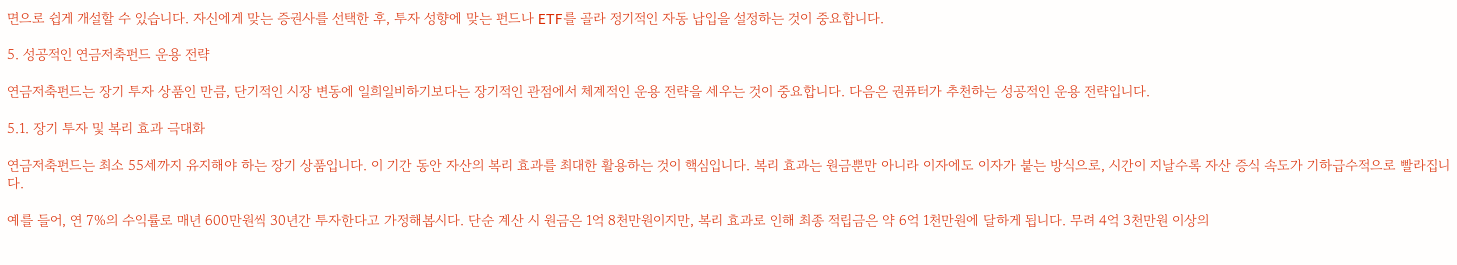면으로 쉽게 개설할 수 있습니다. 자신에게 맞는 증권사를 선택한 후, 투자 성향에 맞는 펀드나 ETF를 골라 정기적인 자동 납입을 설정하는 것이 중요합니다.

5. 성공적인 연금저축펀드 운용 전략

연금저축펀드는 장기 투자 상품인 만큼, 단기적인 시장 변동에 일희일비하기보다는 장기적인 관점에서 체계적인 운용 전략을 세우는 것이 중요합니다. 다음은 권퓨터가 추천하는 성공적인 운용 전략입니다.

5.1. 장기 투자 및 복리 효과 극대화

연금저축펀드는 최소 55세까지 유지해야 하는 장기 상품입니다. 이 기간 동안 자산의 복리 효과를 최대한 활용하는 것이 핵심입니다. 복리 효과는 원금뿐만 아니라 이자에도 이자가 붙는 방식으로, 시간이 지날수록 자산 증식 속도가 기하급수적으로 빨라집니다.

예를 들어, 연 7%의 수익률로 매년 600만원씩 30년간 투자한다고 가정해봅시다. 단순 계산 시 원금은 1억 8천만원이지만, 복리 효과로 인해 최종 적립금은 약 6억 1천만원에 달하게 됩니다. 무려 4억 3천만원 이상의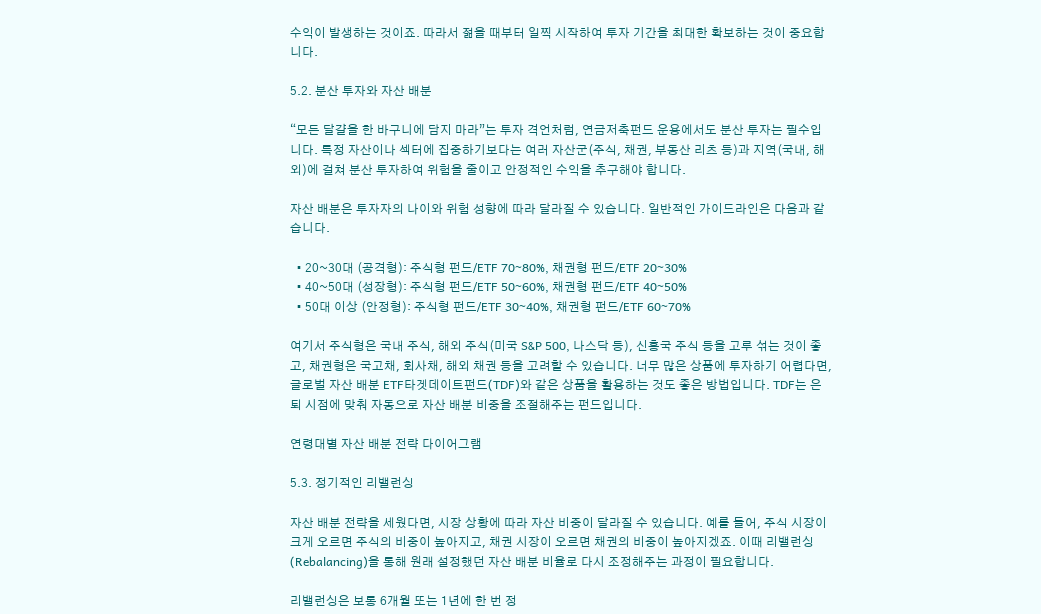수익이 발생하는 것이죠. 따라서 젊을 때부터 일찍 시작하여 투자 기간을 최대한 확보하는 것이 중요합니다.

5.2. 분산 투자와 자산 배분

“모든 달걀을 한 바구니에 담지 마라”는 투자 격언처럼, 연금저축펀드 운용에서도 분산 투자는 필수입니다. 특정 자산이나 섹터에 집중하기보다는 여러 자산군(주식, 채권, 부동산 리츠 등)과 지역(국내, 해외)에 걸쳐 분산 투자하여 위험을 줄이고 안정적인 수익을 추구해야 합니다.

자산 배분은 투자자의 나이와 위험 성향에 따라 달라질 수 있습니다. 일반적인 가이드라인은 다음과 같습니다.

  • 20~30대 (공격형): 주식형 펀드/ETF 70~80%, 채권형 펀드/ETF 20~30%
  • 40~50대 (성장형): 주식형 펀드/ETF 50~60%, 채권형 펀드/ETF 40~50%
  • 50대 이상 (안정형): 주식형 펀드/ETF 30~40%, 채권형 펀드/ETF 60~70%

여기서 주식형은 국내 주식, 해외 주식(미국 S&P 500, 나스닥 등), 신흥국 주식 등을 고루 섞는 것이 좋고, 채권형은 국고채, 회사채, 해외 채권 등을 고려할 수 있습니다. 너무 많은 상품에 투자하기 어렵다면, 글로벌 자산 배분 ETF타겟데이트펀드(TDF)와 같은 상품을 활용하는 것도 좋은 방법입니다. TDF는 은퇴 시점에 맞춰 자동으로 자산 배분 비중을 조절해주는 펀드입니다.

연령대별 자산 배분 전략 다이어그램

5.3. 정기적인 리밸런싱

자산 배분 전략을 세웠다면, 시장 상황에 따라 자산 비중이 달라질 수 있습니다. 예를 들어, 주식 시장이 크게 오르면 주식의 비중이 높아지고, 채권 시장이 오르면 채권의 비중이 높아지겠죠. 이때 리밸런싱(Rebalancing)을 통해 원래 설정했던 자산 배분 비율로 다시 조정해주는 과정이 필요합니다.

리밸런싱은 보통 6개월 또는 1년에 한 번 정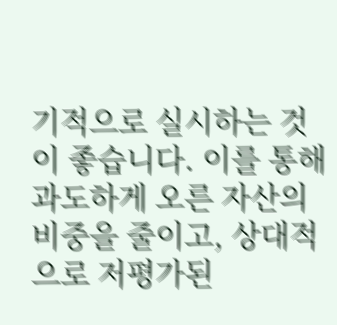기적으로 실시하는 것이 좋습니다. 이를 통해 과도하게 오른 자산의 비중을 줄이고, 상대적으로 저평가된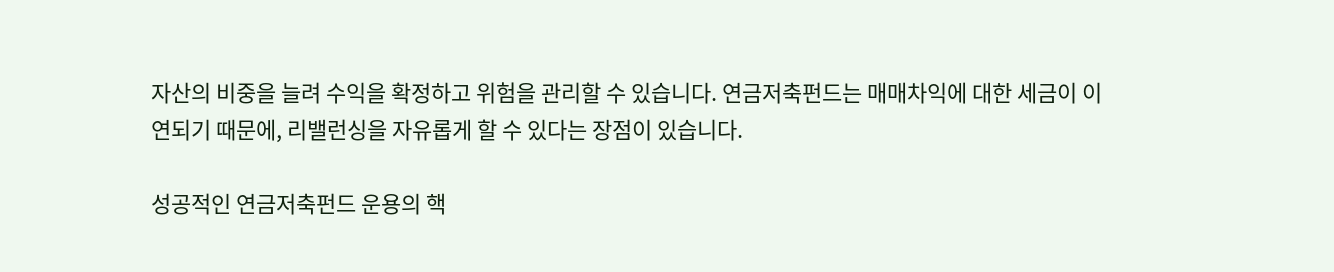자산의 비중을 늘려 수익을 확정하고 위험을 관리할 수 있습니다. 연금저축펀드는 매매차익에 대한 세금이 이연되기 때문에, 리밸런싱을 자유롭게 할 수 있다는 장점이 있습니다.

성공적인 연금저축펀드 운용의 핵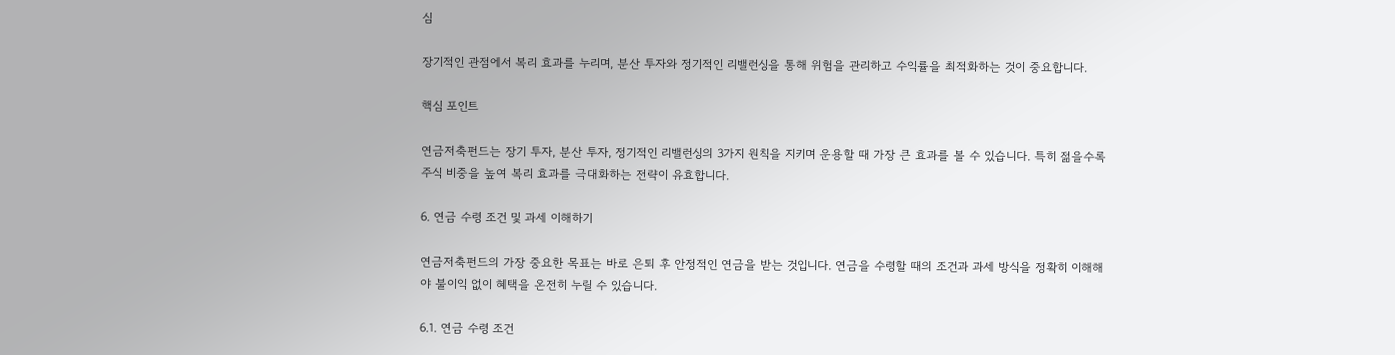심

장기적인 관점에서 복리 효과를 누리며, 분산 투자와 정기적인 리밸런싱을 통해 위험을 관리하고 수익률을 최적화하는 것이 중요합니다.

핵심 포인트

연금저축펀드는 장기 투자, 분산 투자, 정기적인 리밸런싱의 3가지 원칙을 지키며 운용할 때 가장 큰 효과를 볼 수 있습니다. 특히 젊을수록 주식 비중을 높여 복리 효과를 극대화하는 전략이 유효합니다.

6. 연금 수령 조건 및 과세 이해하기

연금저축펀드의 가장 중요한 목표는 바로 은퇴 후 안정적인 연금을 받는 것입니다. 연금을 수령할 때의 조건과 과세 방식을 정확히 이해해야 불이익 없이 혜택을 온전히 누릴 수 있습니다.

6.1. 연금 수령 조건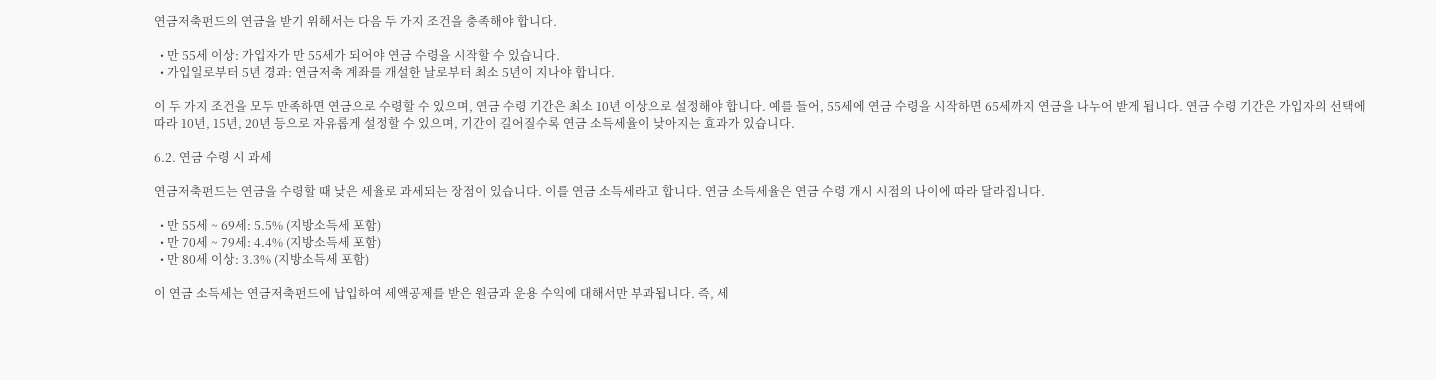연금저축펀드의 연금을 받기 위해서는 다음 두 가지 조건을 충족해야 합니다.

  • 만 55세 이상: 가입자가 만 55세가 되어야 연금 수령을 시작할 수 있습니다.
  • 가입일로부터 5년 경과: 연금저축 계좌를 개설한 날로부터 최소 5년이 지나야 합니다.

이 두 가지 조건을 모두 만족하면 연금으로 수령할 수 있으며, 연금 수령 기간은 최소 10년 이상으로 설정해야 합니다. 예를 들어, 55세에 연금 수령을 시작하면 65세까지 연금을 나누어 받게 됩니다. 연금 수령 기간은 가입자의 선택에 따라 10년, 15년, 20년 등으로 자유롭게 설정할 수 있으며, 기간이 길어질수록 연금 소득세율이 낮아지는 효과가 있습니다.

6.2. 연금 수령 시 과세

연금저축펀드는 연금을 수령할 때 낮은 세율로 과세되는 장점이 있습니다. 이를 연금 소득세라고 합니다. 연금 소득세율은 연금 수령 개시 시점의 나이에 따라 달라집니다.

  • 만 55세 ~ 69세: 5.5% (지방소득세 포함)
  • 만 70세 ~ 79세: 4.4% (지방소득세 포함)
  • 만 80세 이상: 3.3% (지방소득세 포함)

이 연금 소득세는 연금저축펀드에 납입하여 세액공제를 받은 원금과 운용 수익에 대해서만 부과됩니다. 즉, 세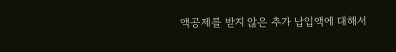액공제를 받지 않은 추가 납입액에 대해서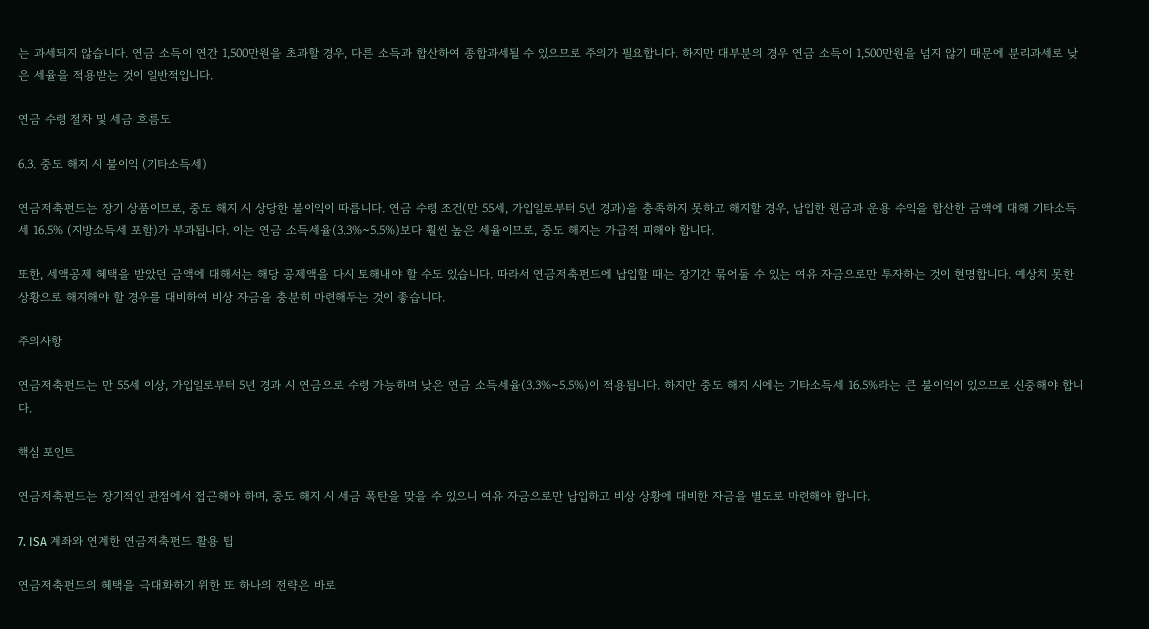는 과세되지 않습니다. 연금 소득이 연간 1,500만원을 초과할 경우, 다른 소득과 합산하여 종합과세될 수 있으므로 주의가 필요합니다. 하지만 대부분의 경우 연금 소득이 1,500만원을 넘지 않기 때문에 분리과세로 낮은 세율을 적용받는 것이 일반적입니다.

연금 수령 절차 및 세금 흐름도

6.3. 중도 해지 시 불이익 (기타소득세)

연금저축펀드는 장기 상품이므로, 중도 해지 시 상당한 불이익이 따릅니다. 연금 수령 조건(만 55세, 가입일로부터 5년 경과)을 충족하지 못하고 해지할 경우, 납입한 원금과 운용 수익을 합산한 금액에 대해 기타소득세 16.5% (지방소득세 포함)가 부과됩니다. 이는 연금 소득세율(3.3%~5.5%)보다 훨씬 높은 세율이므로, 중도 해지는 가급적 피해야 합니다.

또한, 세액공제 혜택을 받았던 금액에 대해서는 해당 공제액을 다시 토해내야 할 수도 있습니다. 따라서 연금저축펀드에 납입할 때는 장기간 묶어둘 수 있는 여유 자금으로만 투자하는 것이 현명합니다. 예상치 못한 상황으로 해지해야 할 경우를 대비하여 비상 자금을 충분히 마련해두는 것이 좋습니다.

주의사항

연금저축펀드는 만 55세 이상, 가입일로부터 5년 경과 시 연금으로 수령 가능하며 낮은 연금 소득세율(3.3%~5.5%)이 적용됩니다. 하지만 중도 해지 시에는 기타소득세 16.5%라는 큰 불이익이 있으므로 신중해야 합니다.

핵심 포인트

연금저축펀드는 장기적인 관점에서 접근해야 하며, 중도 해지 시 세금 폭탄을 맞을 수 있으니 여유 자금으로만 납입하고 비상 상황에 대비한 자금을 별도로 마련해야 합니다.

7. ISA 계좌와 연계한 연금저축펀드 활용 팁

연금저축펀드의 혜택을 극대화하기 위한 또 하나의 전략은 바로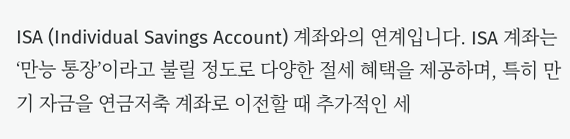ISA (Individual Savings Account) 계좌와의 연계입니다. ISA 계좌는 ‘만능 통장’이라고 불릴 정도로 다양한 절세 혜택을 제공하며, 특히 만기 자금을 연금저축 계좌로 이전할 때 추가적인 세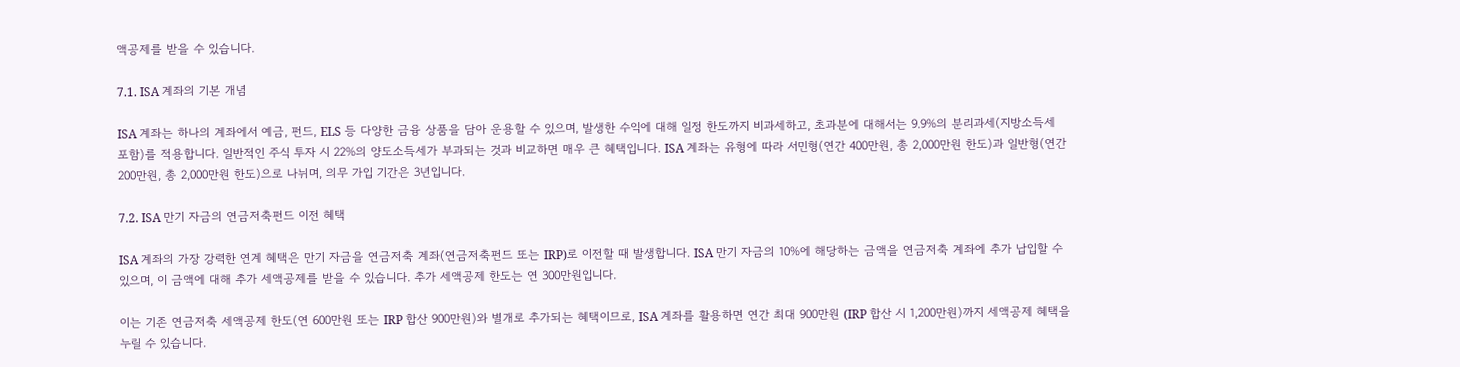액공제를 받을 수 있습니다.

7.1. ISA 계좌의 기본 개념

ISA 계좌는 하나의 계좌에서 예금, 펀드, ELS 등 다양한 금융 상품을 담아 운용할 수 있으며, 발생한 수익에 대해 일정 한도까지 비과세하고, 초과분에 대해서는 9.9%의 분리과세(지방소득세 포함)를 적용합니다. 일반적인 주식 투자 시 22%의 양도소득세가 부과되는 것과 비교하면 매우 큰 혜택입니다. ISA 계좌는 유형에 따라 서민형(연간 400만원, 총 2,000만원 한도)과 일반형(연간 200만원, 총 2,000만원 한도)으로 나뉘며, 의무 가입 기간은 3년입니다.

7.2. ISA 만기 자금의 연금저축펀드 이전 혜택

ISA 계좌의 가장 강력한 연계 혜택은 만기 자금을 연금저축 계좌(연금저축펀드 또는 IRP)로 이전할 때 발생합니다. ISA 만기 자금의 10%에 해당하는 금액을 연금저축 계좌에 추가 납입할 수 있으며, 이 금액에 대해 추가 세액공제를 받을 수 있습니다. 추가 세액공제 한도는 연 300만원입니다.

이는 기존 연금저축 세액공제 한도(연 600만원 또는 IRP 합산 900만원)와 별개로 추가되는 혜택이므로, ISA 계좌를 활용하면 연간 최대 900만원 (IRP 합산 시 1,200만원)까지 세액공제 혜택을 누릴 수 있습니다.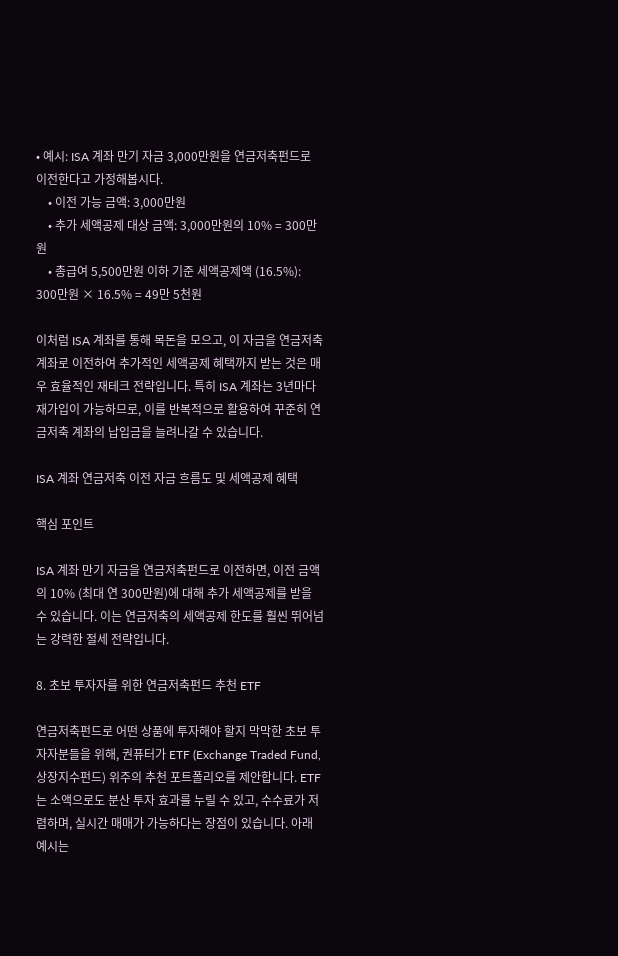• 예시: ISA 계좌 만기 자금 3,000만원을 연금저축펀드로 이전한다고 가정해봅시다.
    • 이전 가능 금액: 3,000만원
    • 추가 세액공제 대상 금액: 3,000만원의 10% = 300만원
    • 총급여 5,500만원 이하 기준 세액공제액 (16.5%): 300만원 × 16.5% = 49만 5천원

이처럼 ISA 계좌를 통해 목돈을 모으고, 이 자금을 연금저축 계좌로 이전하여 추가적인 세액공제 혜택까지 받는 것은 매우 효율적인 재테크 전략입니다. 특히 ISA 계좌는 3년마다 재가입이 가능하므로, 이를 반복적으로 활용하여 꾸준히 연금저축 계좌의 납입금을 늘려나갈 수 있습니다.

ISA 계좌 연금저축 이전 자금 흐름도 및 세액공제 혜택

핵심 포인트

ISA 계좌 만기 자금을 연금저축펀드로 이전하면, 이전 금액의 10% (최대 연 300만원)에 대해 추가 세액공제를 받을 수 있습니다. 이는 연금저축의 세액공제 한도를 훨씬 뛰어넘는 강력한 절세 전략입니다.

8. 초보 투자자를 위한 연금저축펀드 추천 ETF

연금저축펀드로 어떤 상품에 투자해야 할지 막막한 초보 투자자분들을 위해, 권퓨터가 ETF (Exchange Traded Fund, 상장지수펀드) 위주의 추천 포트폴리오를 제안합니다. ETF는 소액으로도 분산 투자 효과를 누릴 수 있고, 수수료가 저렴하며, 실시간 매매가 가능하다는 장점이 있습니다. 아래 예시는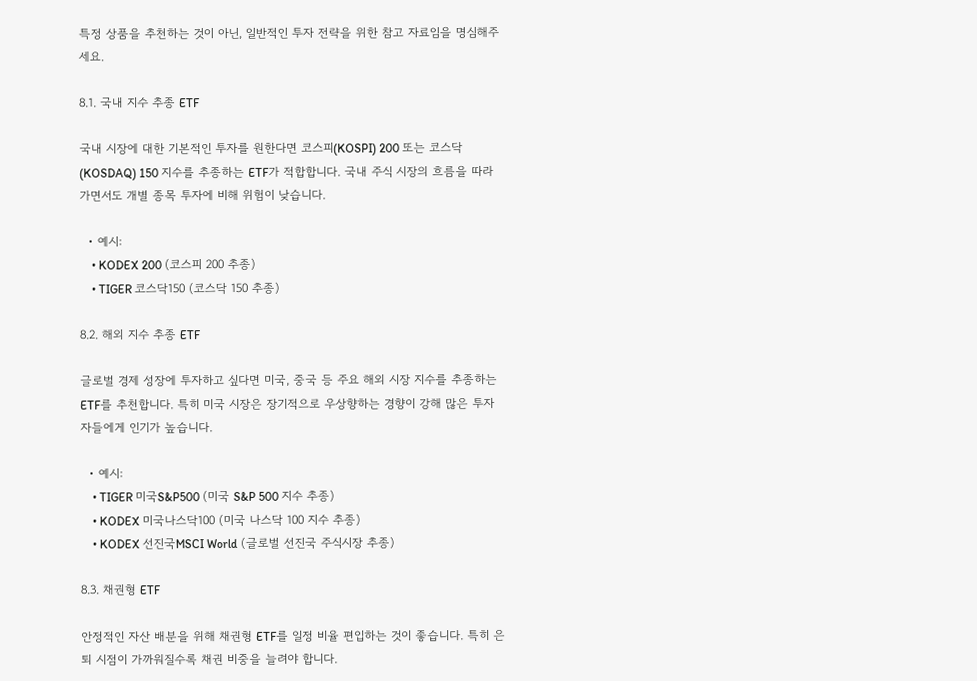특정 상품을 추천하는 것이 아닌, 일반적인 투자 전략을 위한 참고 자료임을 명심해주세요.

8.1. 국내 지수 추종 ETF

국내 시장에 대한 기본적인 투자를 원한다면 코스피(KOSPI) 200 또는 코스닥(KOSDAQ) 150 지수를 추종하는 ETF가 적합합니다. 국내 주식 시장의 흐름을 따라가면서도 개별 종목 투자에 비해 위험이 낮습니다.

  • 예시:
    • KODEX 200 (코스피 200 추종)
    • TIGER 코스닥150 (코스닥 150 추종)

8.2. 해외 지수 추종 ETF

글로벌 경제 성장에 투자하고 싶다면 미국, 중국 등 주요 해외 시장 지수를 추종하는 ETF를 추천합니다. 특히 미국 시장은 장기적으로 우상향하는 경향이 강해 많은 투자자들에게 인기가 높습니다.

  • 예시:
    • TIGER 미국S&P500 (미국 S&P 500 지수 추종)
    • KODEX 미국나스닥100 (미국 나스닥 100 지수 추종)
    • KODEX 선진국MSCI World (글로벌 선진국 주식시장 추종)

8.3. 채권형 ETF

안정적인 자산 배분을 위해 채권형 ETF를 일정 비율 편입하는 것이 좋습니다. 특히 은퇴 시점이 가까워질수록 채권 비중을 늘려야 합니다.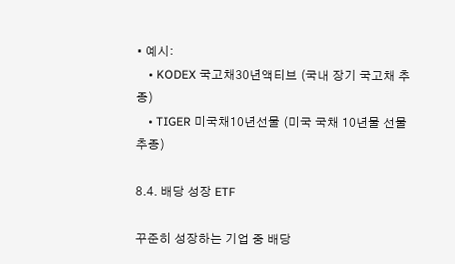• 예시:
    • KODEX 국고채30년액티브 (국내 장기 국고채 추종)
    • TIGER 미국채10년선물 (미국 국채 10년물 선물 추종)

8.4. 배당 성장 ETF

꾸준히 성장하는 기업 중 배당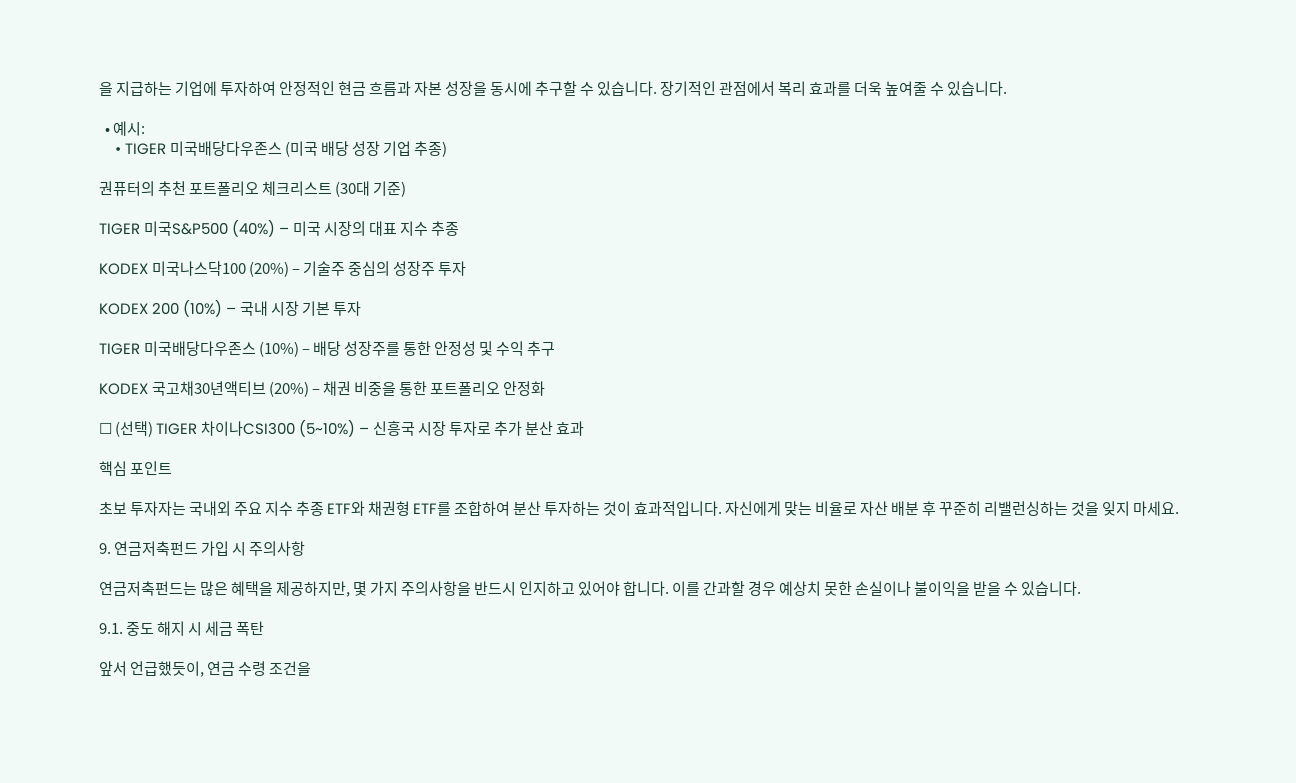을 지급하는 기업에 투자하여 안정적인 현금 흐름과 자본 성장을 동시에 추구할 수 있습니다. 장기적인 관점에서 복리 효과를 더욱 높여줄 수 있습니다.

  • 예시:
    • TIGER 미국배당다우존스 (미국 배당 성장 기업 추종)

권퓨터의 추천 포트폴리오 체크리스트 (30대 기준)

TIGER 미국S&P500 (40%) – 미국 시장의 대표 지수 추종

KODEX 미국나스닥100 (20%) – 기술주 중심의 성장주 투자

KODEX 200 (10%) – 국내 시장 기본 투자

TIGER 미국배당다우존스 (10%) – 배당 성장주를 통한 안정성 및 수익 추구

KODEX 국고채30년액티브 (20%) – 채권 비중을 통한 포트폴리오 안정화

☐ (선택) TIGER 차이나CSI300 (5~10%) – 신흥국 시장 투자로 추가 분산 효과

핵심 포인트

초보 투자자는 국내외 주요 지수 추종 ETF와 채권형 ETF를 조합하여 분산 투자하는 것이 효과적입니다. 자신에게 맞는 비율로 자산 배분 후 꾸준히 리밸런싱하는 것을 잊지 마세요.

9. 연금저축펀드 가입 시 주의사항

연금저축펀드는 많은 혜택을 제공하지만, 몇 가지 주의사항을 반드시 인지하고 있어야 합니다. 이를 간과할 경우 예상치 못한 손실이나 불이익을 받을 수 있습니다.

9.1. 중도 해지 시 세금 폭탄

앞서 언급했듯이, 연금 수령 조건을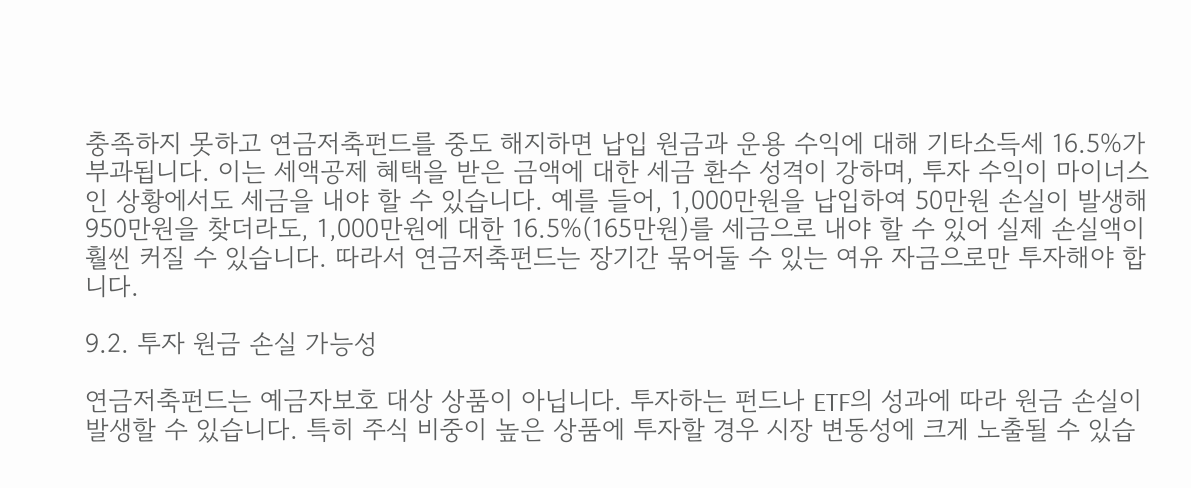충족하지 못하고 연금저축펀드를 중도 해지하면 납입 원금과 운용 수익에 대해 기타소득세 16.5%가 부과됩니다. 이는 세액공제 혜택을 받은 금액에 대한 세금 환수 성격이 강하며, 투자 수익이 마이너스인 상황에서도 세금을 내야 할 수 있습니다. 예를 들어, 1,000만원을 납입하여 50만원 손실이 발생해 950만원을 찾더라도, 1,000만원에 대한 16.5%(165만원)를 세금으로 내야 할 수 있어 실제 손실액이 훨씬 커질 수 있습니다. 따라서 연금저축펀드는 장기간 묶어둘 수 있는 여유 자금으로만 투자해야 합니다.

9.2. 투자 원금 손실 가능성

연금저축펀드는 예금자보호 대상 상품이 아닙니다. 투자하는 펀드나 ETF의 성과에 따라 원금 손실이 발생할 수 있습니다. 특히 주식 비중이 높은 상품에 투자할 경우 시장 변동성에 크게 노출될 수 있습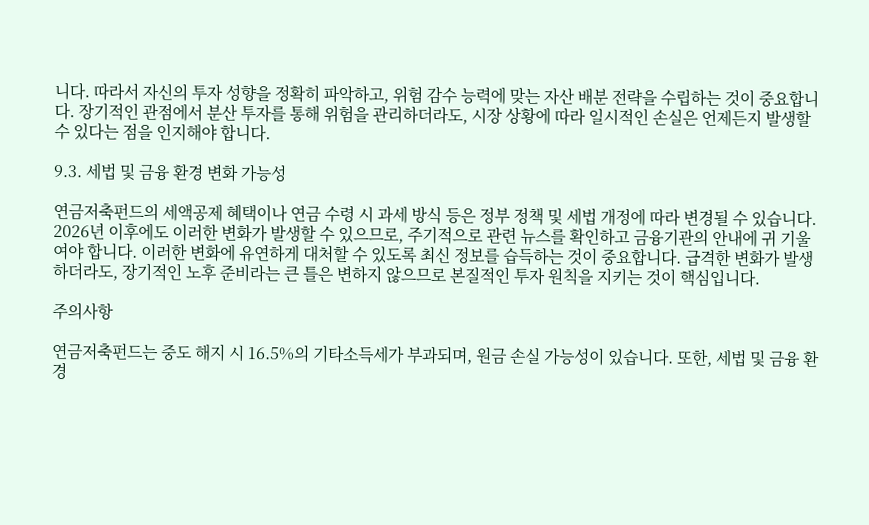니다. 따라서 자신의 투자 성향을 정확히 파악하고, 위험 감수 능력에 맞는 자산 배분 전략을 수립하는 것이 중요합니다. 장기적인 관점에서 분산 투자를 통해 위험을 관리하더라도, 시장 상황에 따라 일시적인 손실은 언제든지 발생할 수 있다는 점을 인지해야 합니다.

9.3. 세법 및 금융 환경 변화 가능성

연금저축펀드의 세액공제 혜택이나 연금 수령 시 과세 방식 등은 정부 정책 및 세법 개정에 따라 변경될 수 있습니다. 2026년 이후에도 이러한 변화가 발생할 수 있으므로, 주기적으로 관련 뉴스를 확인하고 금융기관의 안내에 귀 기울여야 합니다. 이러한 변화에 유연하게 대처할 수 있도록 최신 정보를 습득하는 것이 중요합니다. 급격한 변화가 발생하더라도, 장기적인 노후 준비라는 큰 틀은 변하지 않으므로 본질적인 투자 원칙을 지키는 것이 핵심입니다.

주의사항

연금저축펀드는 중도 해지 시 16.5%의 기타소득세가 부과되며, 원금 손실 가능성이 있습니다. 또한, 세법 및 금융 환경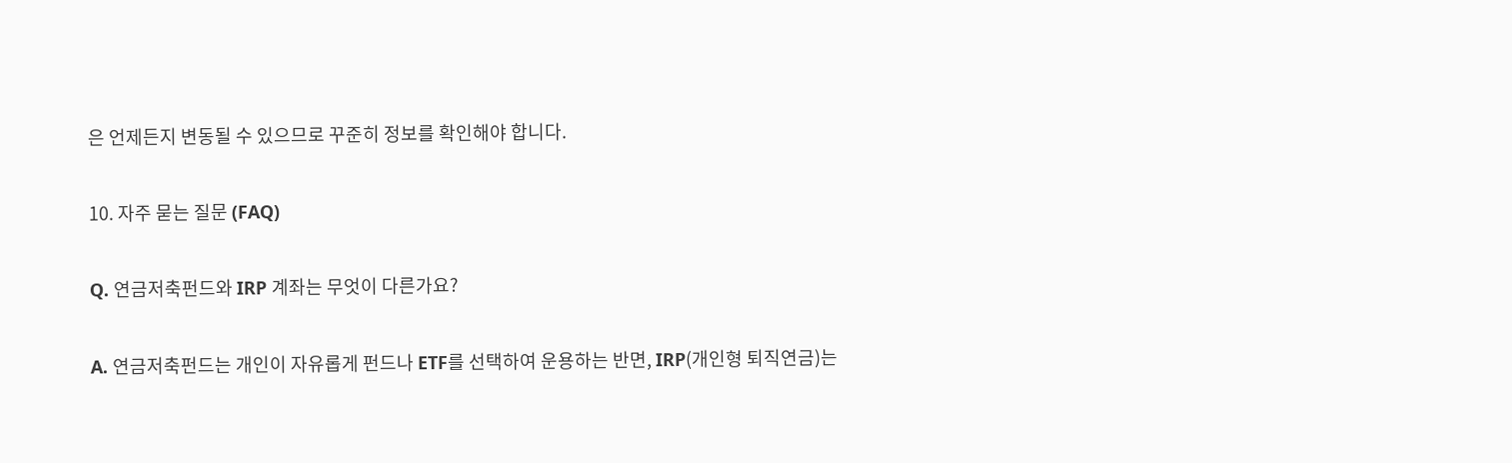은 언제든지 변동될 수 있으므로 꾸준히 정보를 확인해야 합니다.

10. 자주 묻는 질문 (FAQ)

Q. 연금저축펀드와 IRP 계좌는 무엇이 다른가요?

A. 연금저축펀드는 개인이 자유롭게 펀드나 ETF를 선택하여 운용하는 반면, IRP(개인형 퇴직연금)는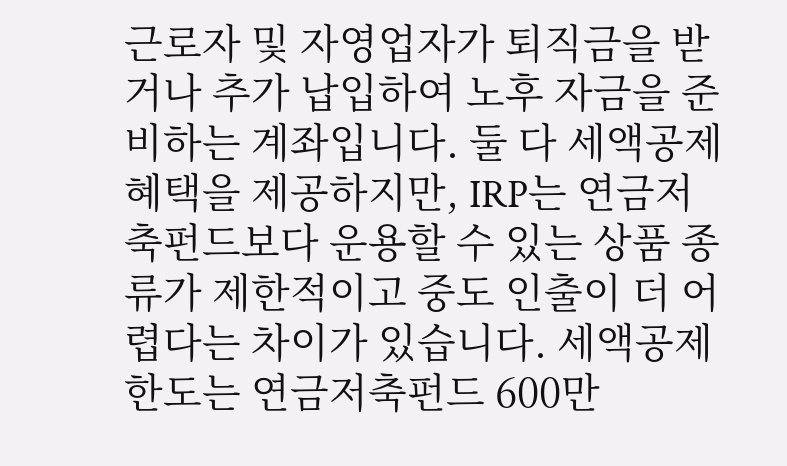근로자 및 자영업자가 퇴직금을 받거나 추가 납입하여 노후 자금을 준비하는 계좌입니다. 둘 다 세액공제 혜택을 제공하지만, IRP는 연금저축펀드보다 운용할 수 있는 상품 종류가 제한적이고 중도 인출이 더 어렵다는 차이가 있습니다. 세액공제 한도는 연금저축펀드 600만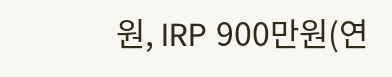원, IRP 900만원(연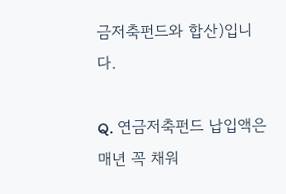금저축펀드와 합산)입니다.

Q. 연금저축펀드 납입액은 매년 꼭 채워